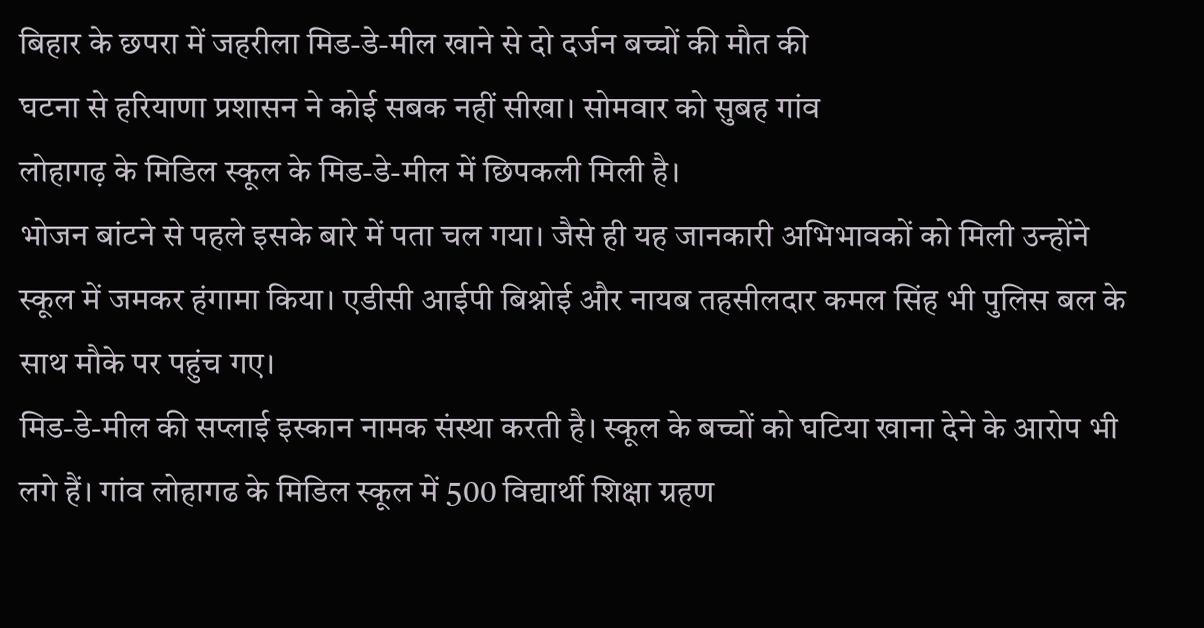बिहार के छपरा में जहरीला मिड-डे-मील खाने से दो दर्जन बच्चों की मौत की
घटना से हरियाणा प्रशासन ने कोई सबक नहीं सीखा। सोमवार को सुबह गांव
लोहागढ़ के मिडिल स्कूल के मिड-डे-मील में छिपकली मिली है।
भोजन बांटने से पहले इसके बारे में पता चल गया। जैसे ही यह जानकारी अभिभावकों को मिली उन्होंने स्कूल में जमकर हंगामा किया। एडीसी आईपी बिश्नोई और नायब तहसीलदार कमल सिंह भी पुलिस बल के साथ मौके पर पहुंच गए।
मिड-डे-मील की सप्लाई इस्कान नामक संस्था करती है। स्कूल के बच्चों को घटिया खाना देने के आरोप भी लगे हैं। गांव लोहागढ के मिडिल स्कूल में 500 विद्यार्थी शिक्षा ग्रहण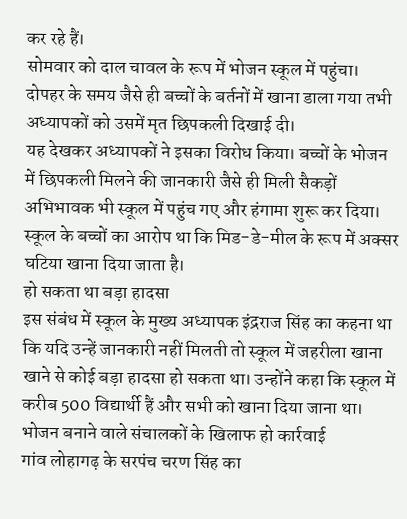कर रहे हैं।
सोमवार को दाल चावल के रूप में भोजन स्कूल में पहुंचा। दोपहर के समय जैसे ही बच्चों के बर्तनों में खाना डाला गया तभी अध्यापकों को उसमें मृत छिपकली दिखाई दी।
यह देखकर अध्यापकों ने इसका विरोध किया। बच्चों के भोजन में छिपकली मिलने की जानकारी जैसे ही मिली सैकड़ों अभिभावक भी स्कूल में पहुंच गए और हंगामा शुरू कर दिया। स्कूल के बच्चों का आरोप था कि मिड-डे-मील के रूप में अक्सर घटिया खाना दिया जाता है।
हो सकता था बड़ा हादसा
इस संबंध में स्कूल के मुख्य अध्यापक इंद्रराज सिंह का कहना था कि यदि उन्हें जानकारी नहीं मिलती तो स्कूल में जहरीला खाना खाने से कोई बड़ा हादसा हो सकता था। उन्होंने कहा कि स्कूल में करीब 500 विद्यार्थी हैं और सभी को खाना दिया जाना था।
भोजन बनाने वाले संचालकों के खिलाफ हो कार्रवाई
गांव लोहागढ़ के सरपंच चरण सिंह का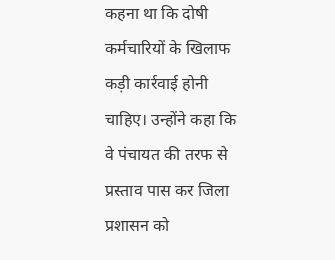कहना था कि दोषी कर्मचारियों के खिलाफ कड़ी कार्रवाई होनी चाहिए। उन्होंने कहा कि वे पंचायत की तरफ से प्रस्ताव पास कर जिला प्रशासन को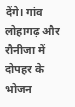देंगे। गांव लोहागढ़ और रौनीजा में दोपहर के भोजन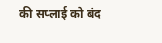की सप्लाई को बंद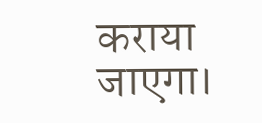कराया जाएगा।